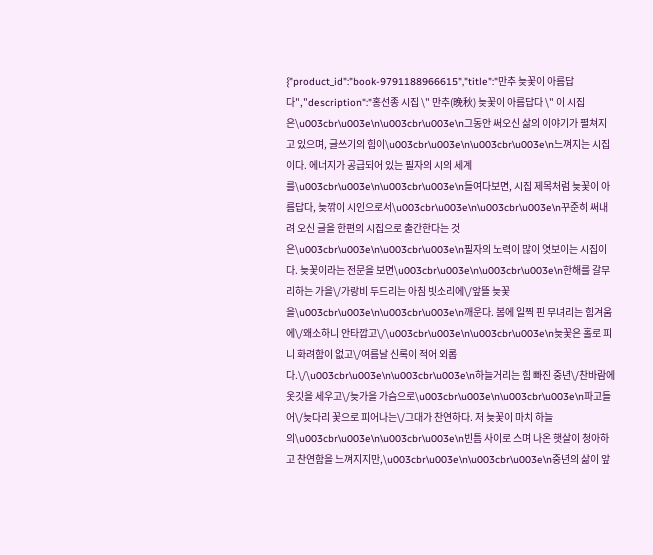{"product_id":"book-9791188966615","title":"만추 늦꽃이 아름답다","description":"홍선종 시집 \" 만추(晩秋) 늦꽃이 아름답다 \" 이 시집은\u003cbr\u003e\n\u003cbr\u003e\n그동안 써오신 삶의 이야기가 펼쳐지고 있으며, 글쓰기의 힘이\u003cbr\u003e\n\u003cbr\u003e\n느껴지는 시집이다. 에너지가 공급되어 있는 필자의 시의 세계를\u003cbr\u003e\n\u003cbr\u003e\n들여다보면, 시집 제목처럼 늦꽃이 아름답다, 늦깎이 시인으로서\u003cbr\u003e\n\u003cbr\u003e\n꾸준히 써내려 오신 글을 한편의 시집으로 출간한다는 것은\u003cbr\u003e\n\u003cbr\u003e\n필자의 노력이 많이 엿보이는 시집이다. 늦꽃이라는 전문을 보면\u003cbr\u003e\n\u003cbr\u003e\n한해를 갈무리하는 가을\/가랑비 두드리는 아침 빗소리에\/앞뜰 늦꽃을\u003cbr\u003e\n\u003cbr\u003e\n깨운다. 봄에 일찍 핀 무녀리는 힘겨움에\/왜소하니 안타깝고\/\u003cbr\u003e\n\u003cbr\u003e\n늦꽃은 홀로 피니 화려함이 없고\/여름날 신록이 적어 외롭다.\/\u003cbr\u003e\n\u003cbr\u003e\n하늘거리는 힘 빠진 중년\/찬바람에 옷깃을 세우고\/늦가을 가슴으로\u003cbr\u003e\n\u003cbr\u003e\n파고들어\/늦다리 꽃으로 피어나는\/그대가 찬연하다. 저 늦꽃이 마치 하늘의\u003cbr\u003e\n\u003cbr\u003e\n빈틈 사이로 스며 나온 햇살이 청아하고 찬연함을 느껴지지만,\u003cbr\u003e\n\u003cbr\u003e\n중년의 삶이 앞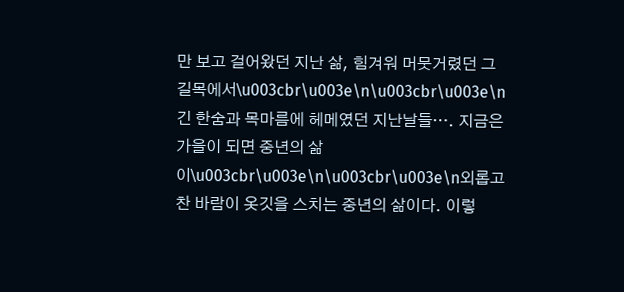만 보고 걸어왔던 지난 삶, 힘겨워 머뭇거렸던 그 길목에서\u003cbr\u003e\n\u003cbr\u003e\n긴 한숨과 목마름에 헤메였던 지난날들…. 지금은 가을이 되면 중년의 삶이\u003cbr\u003e\n\u003cbr\u003e\n외롭고 찬 바람이 옷깃을 스치는 중년의 삶이다. 이렇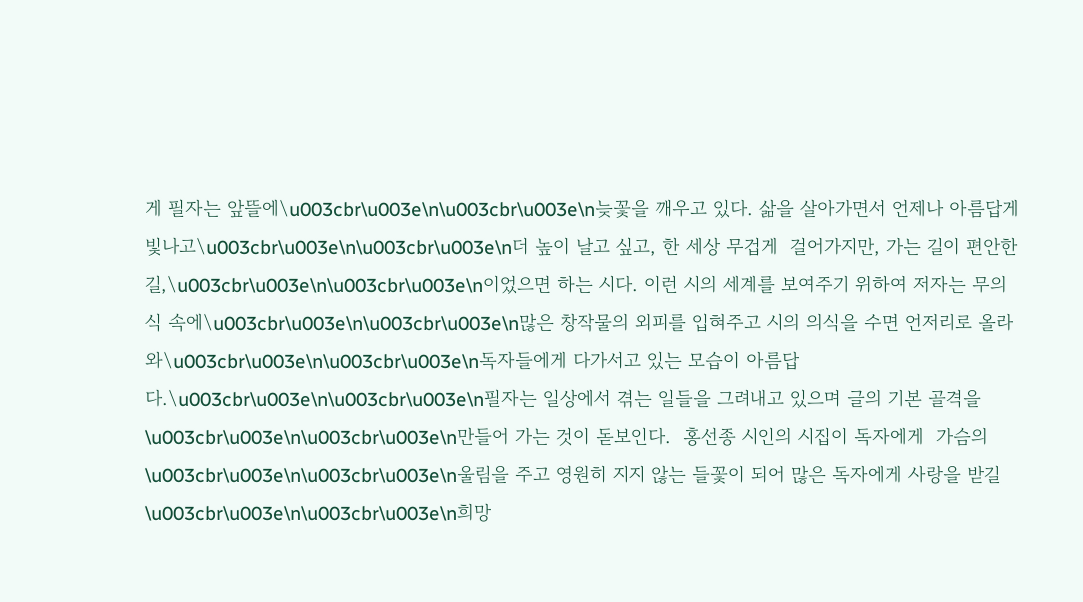게 필자는 앞뜰에\u003cbr\u003e\n\u003cbr\u003e\n늦꽃을 깨우고 있다. 삶을 살아가면서 언제나 아름답게 빛나고\u003cbr\u003e\n\u003cbr\u003e\n더 높이 날고 싶고, 한 세상 무겁게  걸어가지만, 가는 길이 편안한 길,\u003cbr\u003e\n\u003cbr\u003e\n이었으면 하는 시다. 이런 시의 세계를 보여주기 위하여 저자는 무의식 속에\u003cbr\u003e\n\u003cbr\u003e\n많은 창작물의 외피를 입혀주고 시의 의식을 수면 언저리로 올라와\u003cbr\u003e\n\u003cbr\u003e\n독자들에게 다가서고 있는 모습이 아름답다.\u003cbr\u003e\n\u003cbr\u003e\n필자는 일상에서 겪는 일들을 그려내고 있으며 글의 기본 골격을 \u003cbr\u003e\n\u003cbr\u003e\n만들어 가는 것이 돋보인다.  홍선종 시인의 시집이 독자에게  가슴의 \u003cbr\u003e\n\u003cbr\u003e\n울림을 주고 영원히 지지 않는 들꽃이 되어 많은 독자에게 사랑을 받길 \u003cbr\u003e\n\u003cbr\u003e\n희망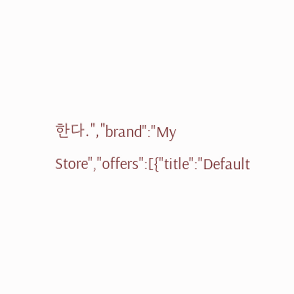한다.","brand":"My Store","offers":[{"title":"Default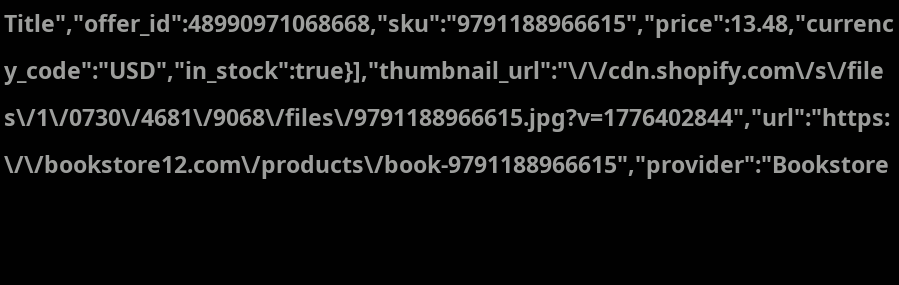Title","offer_id":48990971068668,"sku":"9791188966615","price":13.48,"currency_code":"USD","in_stock":true}],"thumbnail_url":"\/\/cdn.shopify.com\/s\/files\/1\/0730\/4681\/9068\/files\/9791188966615.jpg?v=1776402844","url":"https:\/\/bookstore12.com\/products\/book-9791188966615","provider":"Bookstore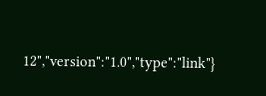12","version":"1.0","type":"link"}